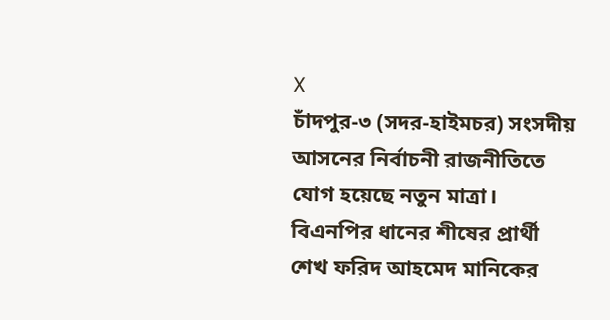X
চাঁদপুর-৩ (সদর-হাইমচর) সংসদীয় আসনের নির্বাচনী রাজনীতিতে যোগ হয়েছে নতুন মাত্রা। বিএনপির ধানের শীষের প্রার্থী শেখ ফরিদ আহমেদ মানিকের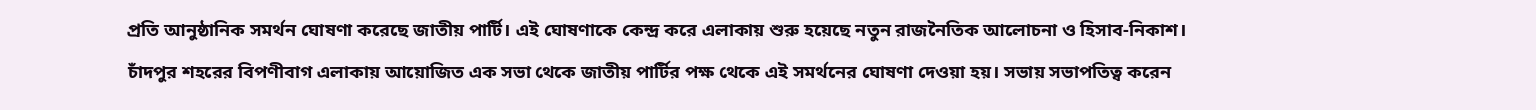প্রতি আনুষ্ঠানিক সমর্থন ঘোষণা করেছে জাতীয় পার্টি। এই ঘোষণাকে কেন্দ্র করে এলাকায় শুরু হয়েছে নতুন রাজনৈতিক আলোচনা ও হিসাব-নিকাশ।
চাঁদপুর শহরের বিপণীবাগ এলাকায় আয়োজিত এক সভা থেকে জাতীয় পার্টির পক্ষ থেকে এই সমর্থনের ঘোষণা দেওয়া হয়। সভায় সভাপতিত্ব করেন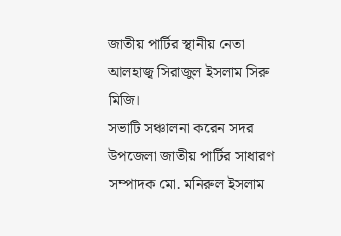জাতীয় পার্টির স্থানীয় নেতা আলহাজ্ব সিরাজুল ইসলাম সিরু মিজি।
সভাটি সঞ্চালনা করেন সদর উপজেলা জাতীয় পার্টির সাধারণ সম্পাদক মো. মনিরুল ইসলাম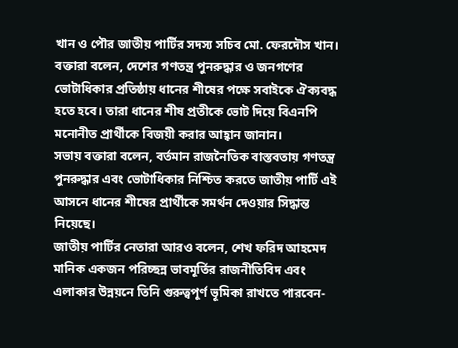খান ও পৌর জাতীয় পার্টির সদস্য সচিব মো. ফেরদৌস খান।
বক্তারা বলেন, দেশের গণতন্ত্র পুনরুদ্ধার ও জনগণের ভোটাধিকার প্রতিষ্ঠায় ধানের শীষের পক্ষে সবাইকে ঐক্যবদ্ধ হতে হবে। তারা ধানের শীষ প্রতীকে ভোট দিয়ে বিএনপি মনোনীত প্রার্থীকে বিজয়ী করার আহ্বান জানান।
সভায় বক্তারা বলেন, বর্তমান রাজনৈতিক বাস্তবতায় গণতন্ত্র পুনরুদ্ধার এবং ভোটাধিকার নিশ্চিত করতে জাতীয় পার্টি এই আসনে ধানের শীষের প্রার্থীকে সমর্থন দেওয়ার সিদ্ধান্ত নিয়েছে।
জাতীয় পার্টির নেতারা আরও বলেন, শেখ ফরিদ আহমেদ মানিক একজন পরিচ্ছন্ন ভাবমূর্তির রাজনীতিবিদ এবং এলাকার উন্নয়নে তিনি গুরুত্বপূর্ণ ভূমিকা রাখতে পারবেন-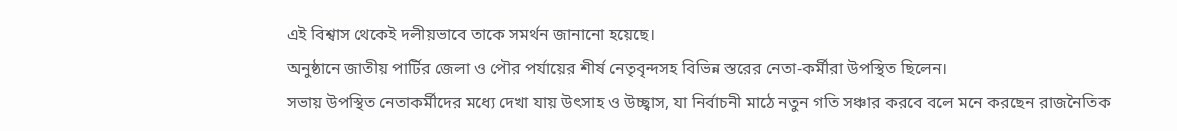এই বিশ্বাস থেকেই দলীয়ভাবে তাকে সমর্থন জানানো হয়েছে।
অনুষ্ঠানে জাতীয় পার্টির জেলা ও পৌর পর্যায়ের শীর্ষ নেতৃবৃন্দসহ বিভিন্ন স্তরের নেতা-কর্মীরা উপস্থিত ছিলেন।
সভায় উপস্থিত নেতাকর্মীদের মধ্যে দেখা যায় উৎসাহ ও উচ্ছ্বাস, যা নির্বাচনী মাঠে নতুন গতি সঞ্চার করবে বলে মনে করছেন রাজনৈতিক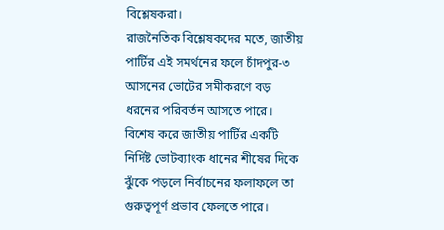বিশ্লেষকরা।
রাজনৈতিক বিশ্লেষকদের মতে, জাতীয় পার্টির এই সমর্থনের ফলে চাঁদপুর-৩ আসনের ভোটের সমীকরণে বড় ধরনের পরিবর্তন আসতে পারে। বিশেষ করে জাতীয় পার্টির একটি নির্দিষ্ট ভোটব্যাংক ধানের শীষের দিকে ঝুঁকে পড়লে নির্বাচনের ফলাফলে তা গুরুত্বপূর্ণ প্রভাব ফেলতে পারে।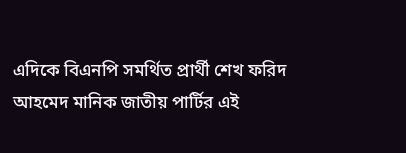এদিকে বিএনপি সমর্থিত প্রার্থী শেখ ফরিদ আহমেদ মানিক জাতীয় পার্টির এই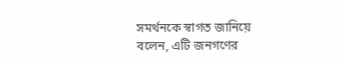সমর্থনকে স্বাগত জানিয়ে বলেন, এটি জনগণের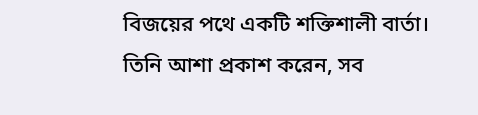বিজয়ের পথে একটি শক্তিশালী বার্তা। তিনি আশা প্রকাশ করেন, সব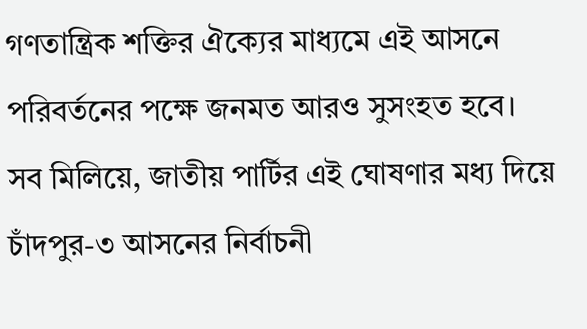গণতান্ত্রিক শক্তির ঐক্যের মাধ্যমে এই আসনে পরিবর্তনের পক্ষে জনমত আরও সুসংহত হবে।
সব মিলিয়ে, জাতীয় পার্টির এই ঘোষণার মধ্য দিয়ে চাঁদপুর-৩ আসনের নির্বাচনী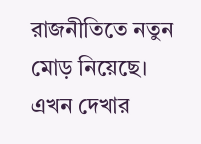রাজনীতিতে নতুন মোড় নিয়েছে। এখন দেখার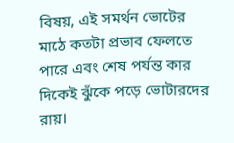বিষয়, এই সমর্থন ভোটের মাঠে কতটা প্রভাব ফেলতে পারে এবং শেষ পর্যন্ত কার দিকেই ঝুঁকে পড়ে ভোটারদের রায়।